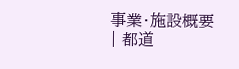事業・施設概要
| 都道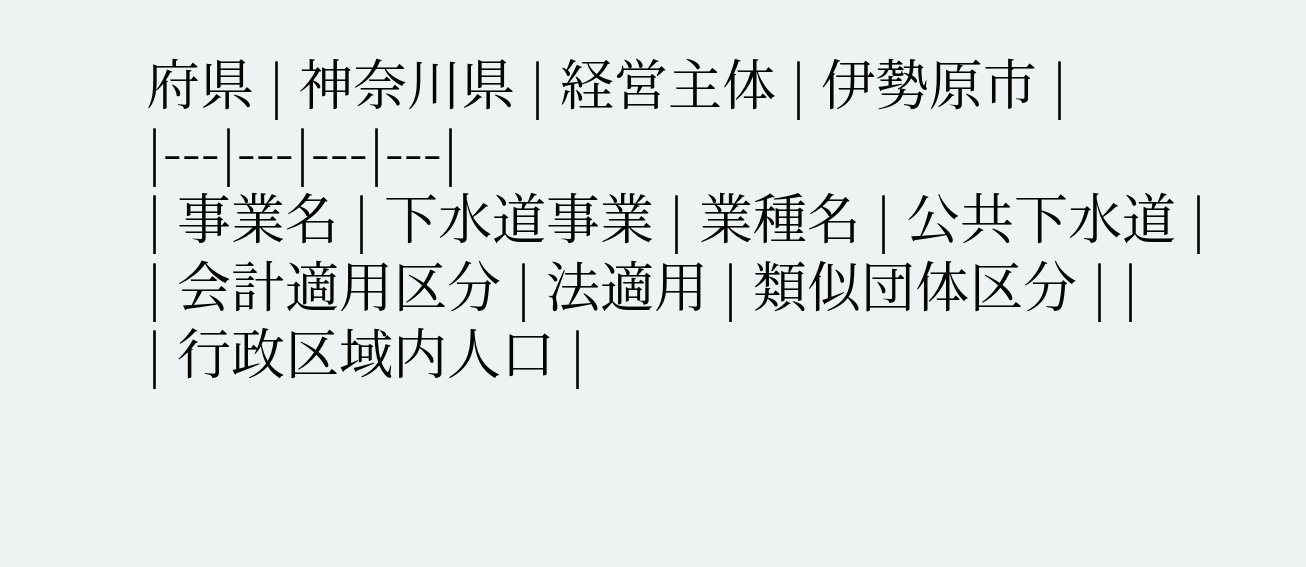府県 | 神奈川県 | 経営主体 | 伊勢原市 |
|---|---|---|---|
| 事業名 | 下水道事業 | 業種名 | 公共下水道 |
| 会計適用区分 | 法適用 | 類似団体区分 | |
| 行政区域内人口 |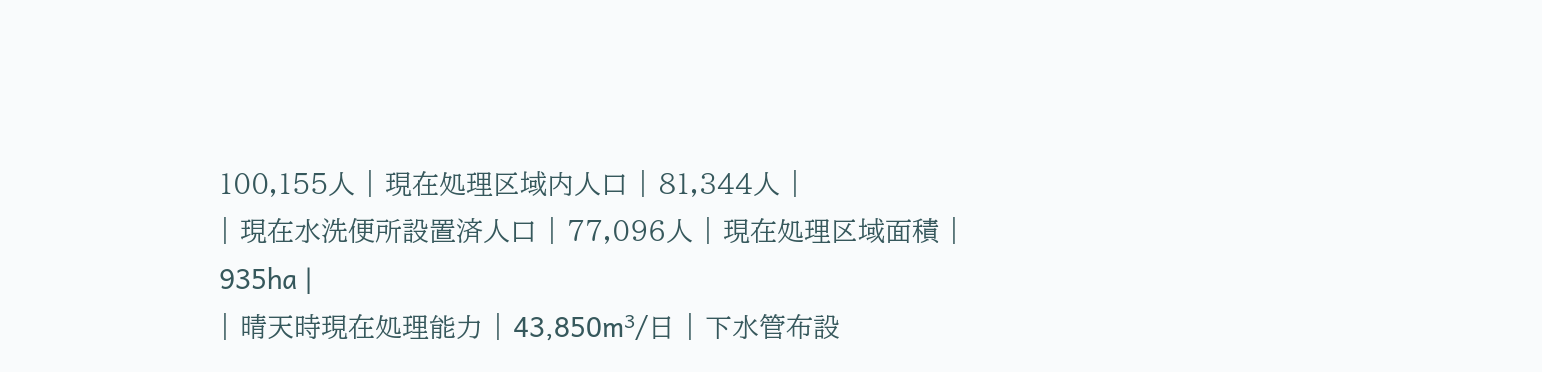100,155人 | 現在処理区域内人口 | 81,344人 |
| 現在水洗便所設置済人口 | 77,096人 | 現在処理区域面積 | 935ha |
| 晴天時現在処理能力 | 43,850m³/日 | 下水管布設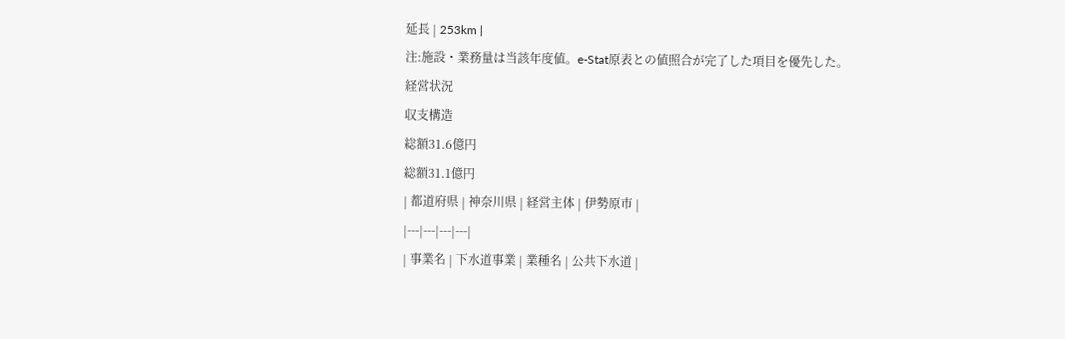延長 | 253km |
注:施設・業務量は当該年度値。e-Stat原表との値照合が完了した項目を優先した。
経営状況
収支構造
総額31.6億円
総額31.1億円
| 都道府県 | 神奈川県 | 経営主体 | 伊勢原市 |
|---|---|---|---|
| 事業名 | 下水道事業 | 業種名 | 公共下水道 |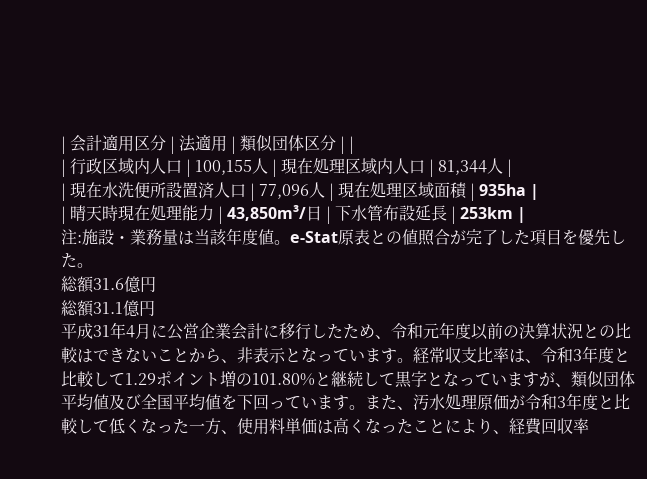| 会計適用区分 | 法適用 | 類似団体区分 | |
| 行政区域内人口 | 100,155人 | 現在処理区域内人口 | 81,344人 |
| 現在水洗便所設置済人口 | 77,096人 | 現在処理区域面積 | 935ha |
| 晴天時現在処理能力 | 43,850m³/日 | 下水管布設延長 | 253km |
注:施設・業務量は当該年度値。e-Stat原表との値照合が完了した項目を優先した。
総額31.6億円
総額31.1億円
平成31年4月に公営企業会計に移行したため、令和元年度以前の決算状況との比較はできないことから、非表示となっています。経常収支比率は、令和3年度と比較して1.29ポイント増の101.80%と継続して黒字となっていますが、類似団体平均値及び全国平均値を下回っています。また、汚水処理原価が令和3年度と比較して低くなった一方、使用料単価は高くなったことにより、経費回収率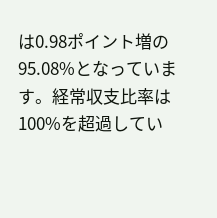は0.98ポイント増の95.08%となっています。経常収支比率は100%を超過してい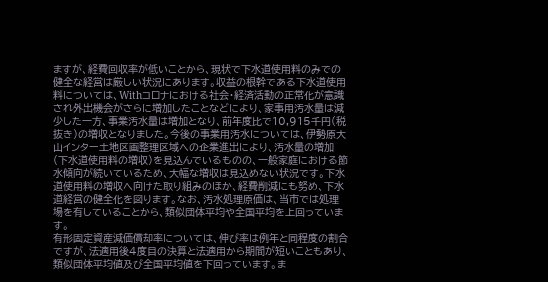ますが、経費回収率が低いことから、現状で下水道使用料のみでの健全な経営は厳しい状況にあります。収益の根幹である下水道使用料については、Withコロナにおける社会・経済活動の正常化が意識され外出機会がさらに増加したことなどにより、家事用汚水量は減少した一方、事業汚水量は増加となり、前年度比で10,915千円(税抜き)の増収となりました。今後の事業用汚水については、伊勢原大山インター土地区画整理区域への企業進出により、汚水量の増加(下水道使用料の増収)を見込んでいるものの、一般家庭における節水傾向が続いているため、大幅な増収は見込めない状況です。下水道使用料の増収へ向けた取り組みのほか、経費削減にも努め、下水道経営の健全化を図ります。なお、汚水処理原価は、当市では処理場を有していることから、類似団体平均や全国平均を上回っています。
有形固定資産減価償却率については、伸び率は例年と同程度の割合ですが、法適用後4度目の決算と法適用から期間が短いこともあり、類似団体平均値及び全国平均値を下回っています。ま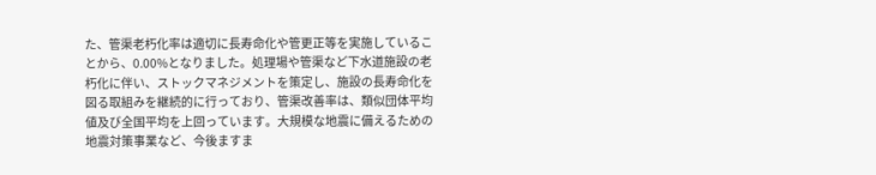た、管渠老朽化率は適切に長寿命化や管更正等を実施していることから、0.00%となりました。処理場や管渠など下水道施設の老朽化に伴い、ストックマネジメントを策定し、施設の長寿命化を図る取組みを継続的に行っており、管渠改善率は、類似団体平均値及び全国平均を上回っています。大規模な地震に備えるための地震対策事業など、今後ますま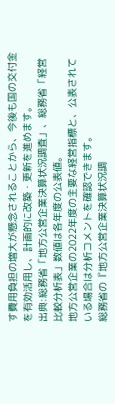す費用負担の増大が懸念されることから、今後も国の交付金を有効活用し、計画的に改築・更新を進めます。
出典:総務省「地方公営企業決算状況調査」、総務省「経営比較分析表」数値は各年度の公表値。
地方公営企業の2022年度の主要な経営指標と、公表されている場合は分析コメントを確認できます。
総務省の『地方公営企業決算状況調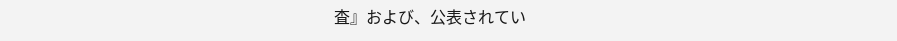査』および、公表されてい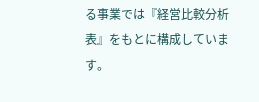る事業では『経営比較分析表』をもとに構成しています。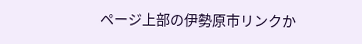ページ上部の伊勢原市リンクか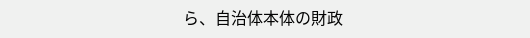ら、自治体本体の財政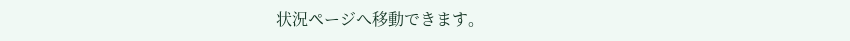状況ページへ移動できます。